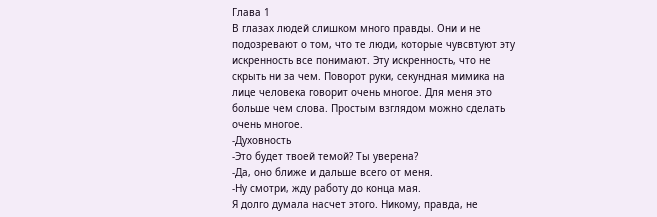Глава 1
В глазах людей слишком много правды. Они и не подозревают о том, что те люди, которые чувсвтуют эту искренность все понимают. Эту искренность, что не скрыть ни за чем. Поворот руки, секундная мимика на лице человека говорит очень многое. Для меня это больше чем слова. Простым взглядом можно сделать очень многое.
-Духовность
-Это будет твоей темой? Ты уверена?
-Да, оно ближе и дальше всего от меня.
-Ну смотри, жду работу до конца мая.
Я долго думала насчет этого. Никому, правда, не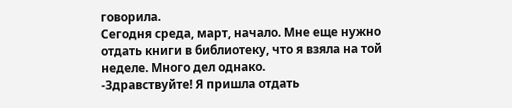говорила.
Сегодня среда, март, начало. Мне еще нужно отдать книги в библиотеку, что я взяла на той неделе. Много дел однако.
-Здравствуйте! Я пришла отдать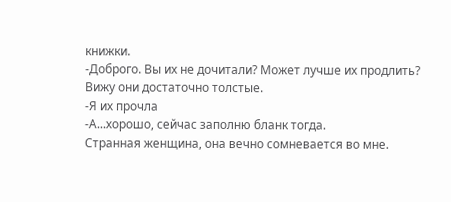книжки.
-Доброго. Вы их не дочитали? Может лучше их продлить? Вижу они достаточно толстые.
-Я их прочла
-А...хорошо, сейчас заполню бланк тогда.
Странная женщина, она вечно сомневается во мне.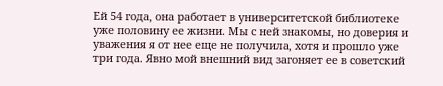Ей 54 года, она работает в университетской библиотеке уже половину ее жизни. Мы с ней знакомы, но доверия и уважения я от нее еще не получила, хотя и прошло уже три года. Явно мой внешний вид загоняет ее в советский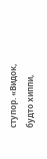ступор. «Видок, будто хиппи,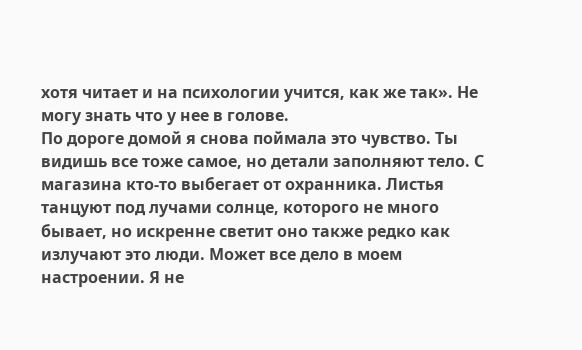хотя читает и на психологии учится, как же так». Не могу знать что у нее в голове.
По дороге домой я снова поймала это чувство. Ты видишь все тоже самое, но детали заполняют тело. С магазина кто-то выбегает от охранника. Листья танцуют под лучами солнце, которого не много бывает, но искренне светит оно также редко как излучают это люди. Может все дело в моем настроении. Я не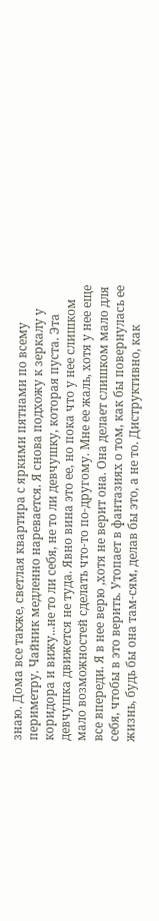знаю. Дома все также, светлая квартира с яркими пятнами по всему периметру. Чайник медленно наревается. Я снова подхожу к зеркалу у коридора и вижу...не то ли себя, не то ли девчушку, которая пуста. Эта девчушка движется не туда. Явно вина это ее, но пока что у нее слишком мало возможностей сделать что-то по-другому. Мне ее жаль, хотя у нее еще все впереди. Я в нее верю ,хотя не верит она. Она делает слишком мало для себя, чтобы в это верить. Утопает в фантазиях о том, как бы повернулась ее жизнь, будь бы она там-сям, делав бы это, а не то. Диструктивно, как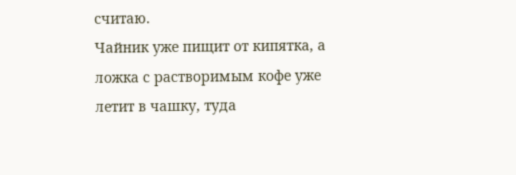считаю.
Чайник уже пищит от кипятка, а ложка с растворимым кофе уже летит в чашку, туда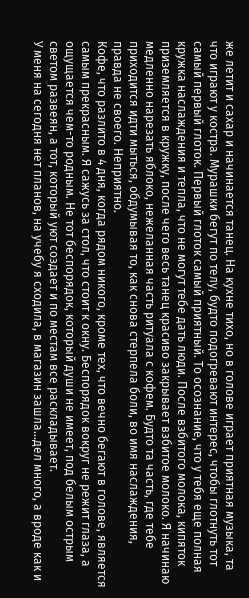же летит и сахар и начинается танец. На кухне тихо, но в голове играет приятная музыка, та что играют у костра. Мурашки бегут по телу, будто подогревают интерес, чтобы глотнуть тот самый первый глоток. Первый глоток самый приятный. То осознание, что у тебя еще полная кружка наслаждения и тепла, что не могут тебе дать люди. После взбитого молока, кипяток приземляется в кружку, после чего весь танец красиво закрывает взбитое молоко. Я начинаю медленно нарезать яблоко, нежеланная часть ритуала с кофем. Будто та часть, где тебе приходится идти мыться, обдумывая то, как снова стерпела боли, во имя наслаждения, правда не своего. Неприятно.
Кофе, что разлито в 4 дня, когда рядом никого, кроме тех, что вечно бегают в голове, является самым прекрасным. Я сажусь за стол, что стоит к окну. Беспорядок вокруг не режит глаза, а ощущается чем-то родным. Не тот беспорядок, который души не имеет, под белым острым светом развеян, а тот, который уют создает и по местам все раскладывает.
У меня на сегодня нет планов, на учебу я сходила, в магазин зашла...дел много, а вроде как и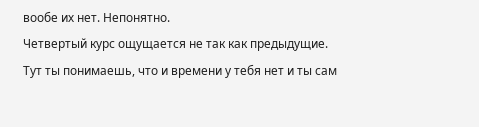вообе их нет. Непонятно.
Четвертый курс ощущается не так как предыдущие. Тут ты понимаешь, что и времени у тебя нет и ты сам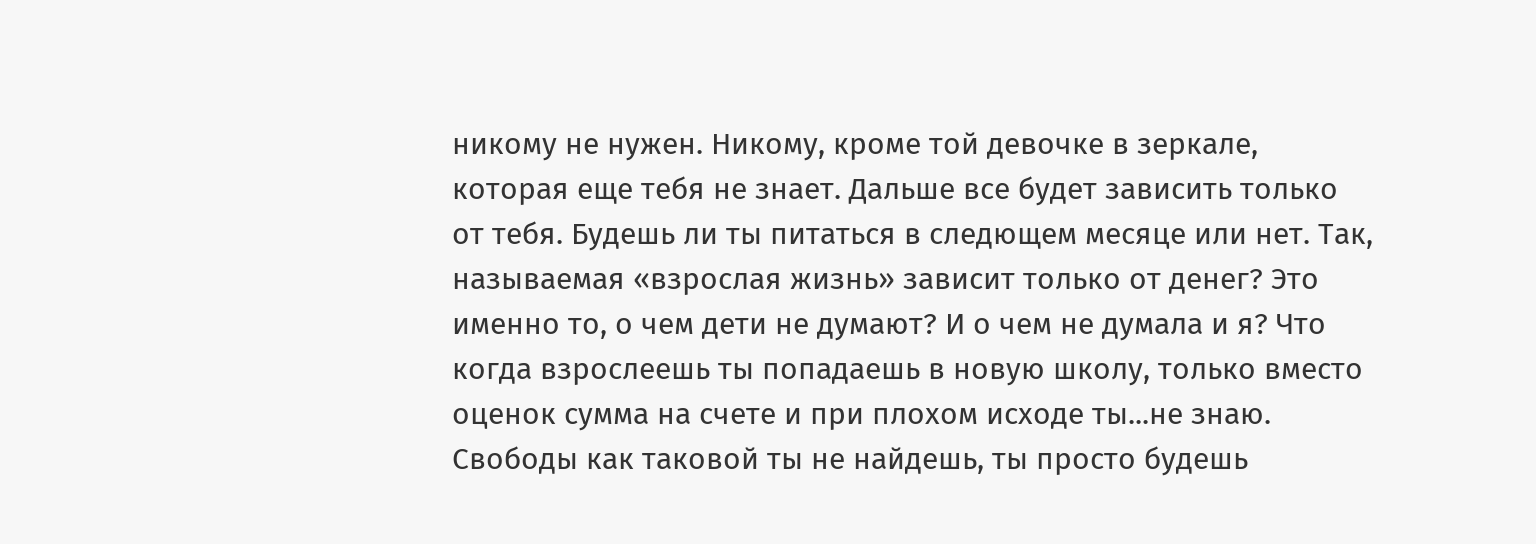никому не нужен. Никому, кроме той девочке в зеркале, которая еще тебя не знает. Дальше все будет зависить только от тебя. Будешь ли ты питаться в следющем месяце или нет. Так, называемая «взрослая жизнь» зависит только от денег? Это именно то, о чем дети не думают? И о чем не думала и я? Что когда взрослеешь ты попадаешь в новую школу, только вместо оценок сумма на счете и при плохом исходе ты...не знаю. Свободы как таковой ты не найдешь, ты просто будешь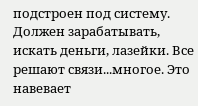подстроен под систему. Должен зарабатывать, искать деньги, лазейки. Все решают связи...многое. Это навевает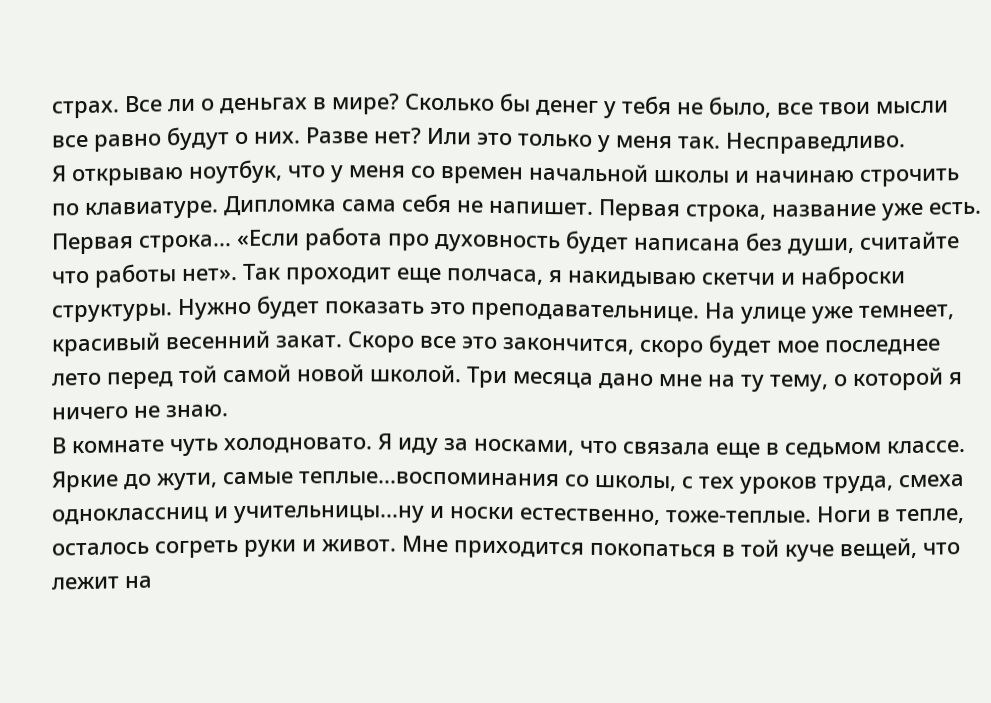страх. Все ли о деньгах в мире? Сколько бы денег у тебя не было, все твои мысли все равно будут о них. Разве нет? Или это только у меня так. Несправедливо.
Я открываю ноутбук, что у меня со времен начальной школы и начинаю строчить по клавиатуре. Дипломка сама себя не напишет. Первая строка, название уже есть. Первая строка... «Если работа про духовность будет написана без души, считайте что работы нет». Так проходит еще полчаса, я накидываю скетчи и наброски структуры. Нужно будет показать это преподавательнице. На улице уже темнеет, красивый весенний закат. Скоро все это закончится, скоро будет мое последнее лето перед той самой новой школой. Три месяца дано мне на ту тему, о которой я ничего не знаю.
В комнате чуть холодновато. Я иду за носками, что связала еще в седьмом классе. Яркие до жути, самые теплые...воспоминания со школы, с тех уроков труда, смеха одноклассниц и учительницы...ну и носки естественно, тоже-теплые. Ноги в тепле, осталось согреть руки и живот. Мне приходится покопаться в той куче вещей, что лежит на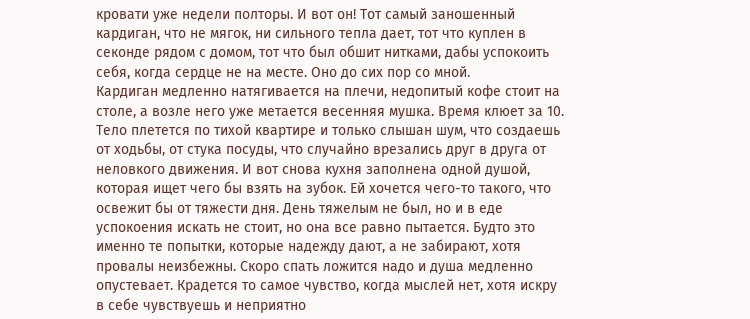кровати уже недели полторы. И вот он! Тот самый заношенный кардиган, что не мягок, ни сильного тепла дает, тот что куплен в секонде рядом с домом, тот что был обшит нитками, дабы успокоить себя, когда сердце не на месте. Оно до сих пор со мной.
Кардиган медленно натягивается на плечи, недопитый кофе стоит на столе, а возле него уже метается весенняя мушка. Время клюет за 10. Тело плетется по тихой квартире и только слышан шум, что создаешь от ходьбы, от стука посуды, что случайно врезались друг в друга от неловкого движения. И вот снова кухня заполнена одной душой, которая ищет чего бы взять на зубок. Ей хочется чего-то такого, что освежит бы от тяжести дня. День тяжелым не был, но и в еде успокоения искать не стоит, но она все равно пытается. Будто это именно те попытки, которые надежду дают, а не забирают, хотя провалы неизбежны. Скоро спать ложится надо и душа медленно опустевает. Крадется то самое чувство, когда мыслей нет, хотя искру в себе чувствуешь и неприятно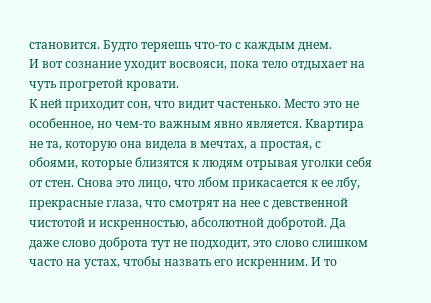становится. Будто теряешь что-то с каждым днем.
И вот сознание уходит восвояси, пока тело отдыхает на чуть прогретой кровати.
К ней приходит сон, что видит частенько. Место это не особенное, но чем-то важным явно является. Квартира не та, которую она видела в мечтах, а простая, с обоями, которые близятся к людям отрывая уголки себя от стен. Снова это лицо, что лбом прикасается к ее лбу, прекрасные глаза, что смотрят на нее с девственной чистотой и искренностью, абсолютной добротой. Да даже слово доброта тут не подходит, это слово слишком часто на устах, чтобы назвать его искренним. И то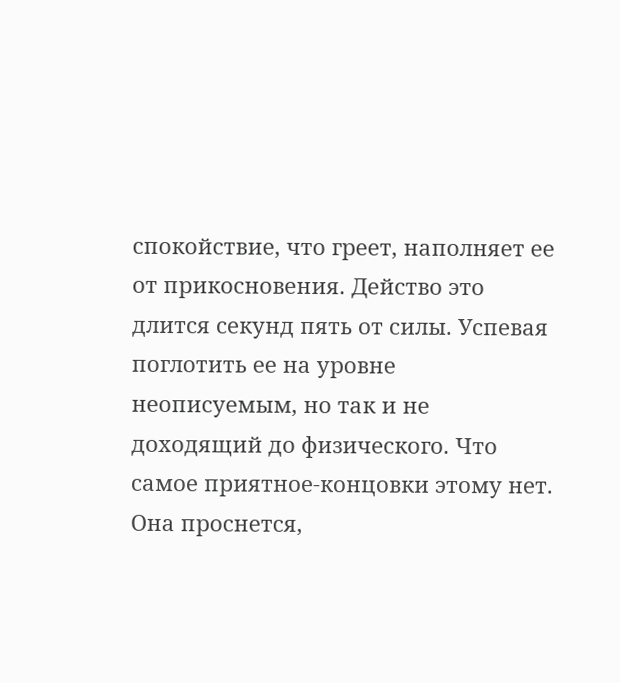спокойствие, что греет, наполняет ее от прикосновения. Действо это длится секунд пять от силы. Успевая поглотить ее на уровне неописуемым, но так и не доходящий до физического. Что самое приятное-концовки этому нет. Она проснется,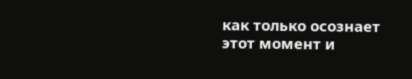как только осознает этот момент и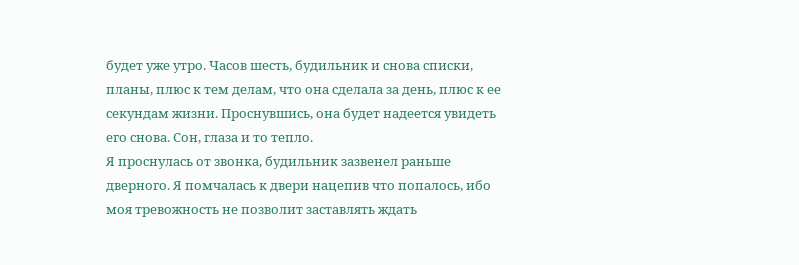будет уже утро. Часов шесть, будильник и снова списки, планы, плюс к тем делам, что она сделала за день, плюс к ее секундам жизни. Проснувшись, она будет надеется увидеть его снова. Сон, глаза и то тепло.
Я проснулась от звонка, будильник зазвенел раньше дверного. Я помчалась к двери нацепив что попалось, ибо моя тревожность не позволит заставлять ждать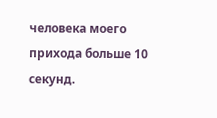человека моего прихода больше 10 секунд.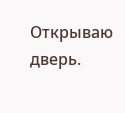Открываю дверь.